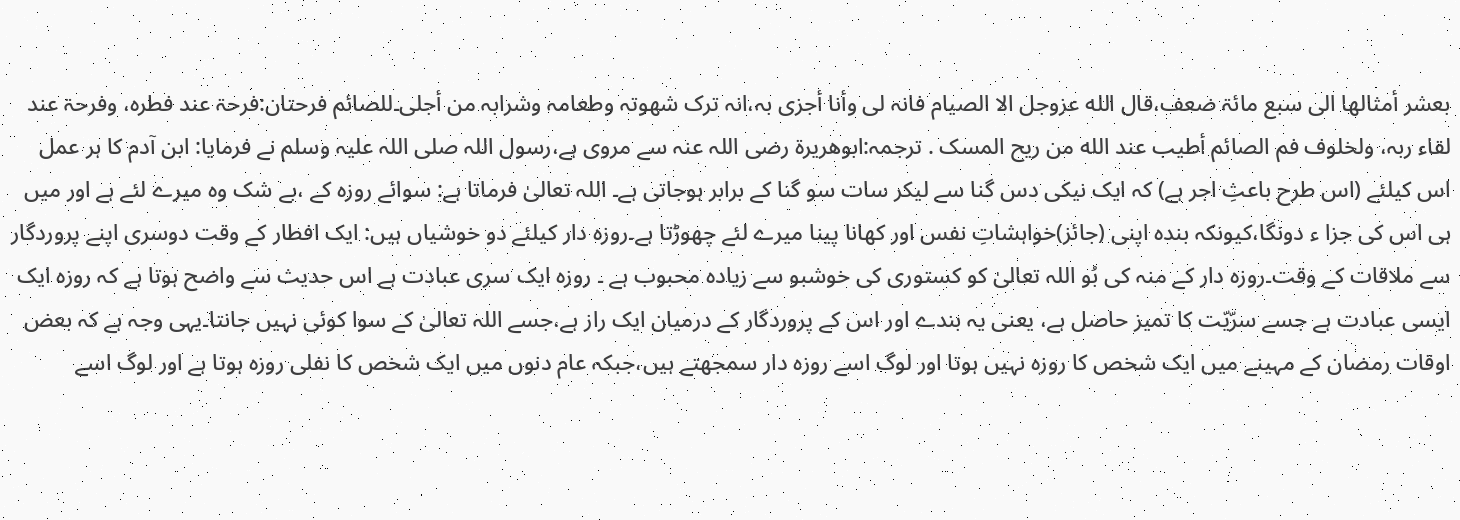بعشر أمثالھا الی سبع مائۃ ضعف،قال الله عزوجل الا الصیام فانہ لی وأنا أجزی بہ،انہ ترک شھوتہ وطعامہ وشرابہ من أجلی۔للصائم فرحتان:فرحۃ عند فطرہ، وفرحۃ عند لقاء ربہ، ولخلوف فم الصائم أطیب عند الله من ریح المسک . ترجمہ:ابوھریرۃ رضی اللہ عنہ سے مروی ہے،رسول اللہ صلی اللہ علیہ وسلم نے فرمایا: ابن آدم کا ہر عمل اس کیلئے (اس طرح باعثِ اجر ہے) کہ ایک نیکی دس گنا سے لیکر سات سو گنا کے برابر ہوجاتی ہے۔ اللہ تعالیٰ فرماتا ہے: سوائے روزہ کے ،بے شک وہ میرے لئے ہے اور میں ہی اس کی جزا ء دونگا،کیونکہ بندہ اپنی (جائز)خواہشاتِ نفس اور کھانا پینا میرے لئے چھوڑتا ہے۔روزہ دار کیلئے دو خوشیاں ہیں: ایک افطار کے وقت دوسری اپنے پروردگار سے ملاقات کے وقت۔روزہ دار کے منہ کی بُو اللہ تعالیٰ کو کستوری کی خوشبو سے زیادہ محبوب ہے ۔ روزہ ایک سری عبادت ہے اس حدیث سے واضح ہوتا ہے کہ روزہ ایک ایسی عبادت ہے جسے سرّیّت کا تمیز حاصل ہے، یعنی یہ بندے اور اس کے پروردگار کے درمیان ایک راز ہے،جسے اللہ تعالیٰ کے سوا کوئی نہیں جانتا۔یہی وجہ ہے کہ بعض اوقات رمضان کے مہینے میں ایک شخص کا روزہ نہیں ہوتا اور لوگ اسے روزہ دار سمجھتے ہیں،جبکہ عام دنوں میں ایک شخص کا نفلی روزہ ہوتا ہے اور لوگ اسے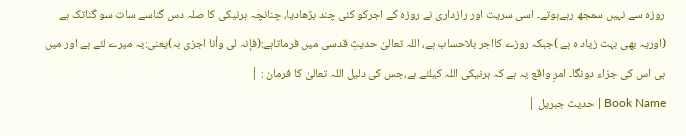روزہ سے نہیں سمجھ رہےہوتے۔ اسی سریت اور رازداری نے روزہ کے اجرکو کئی چند بڑھادیا، چنانچہ ہرنیکی کا صلہ دس گناسے سات سو گناتک ہے (اوریہ بھی بہت زیاد ہ ہے )جبکہ روزے کااجر بلاحساب ہے، اللہ تعالیٰ حدیثِ قدسی میں فرماتاہے:(فإنہ لی وأنا اجزی بہ)یعنی:یہ میرے لئے ہے اور میں ہی اس کی جزاء دونگا۔ امرِ واقع یہ ہے کہ ہرنیکی اللہ کیلئے ہے،جس کی دلیل اللہ تعالیٰ کا فرمان : |
Book Name | حدیث جبریل |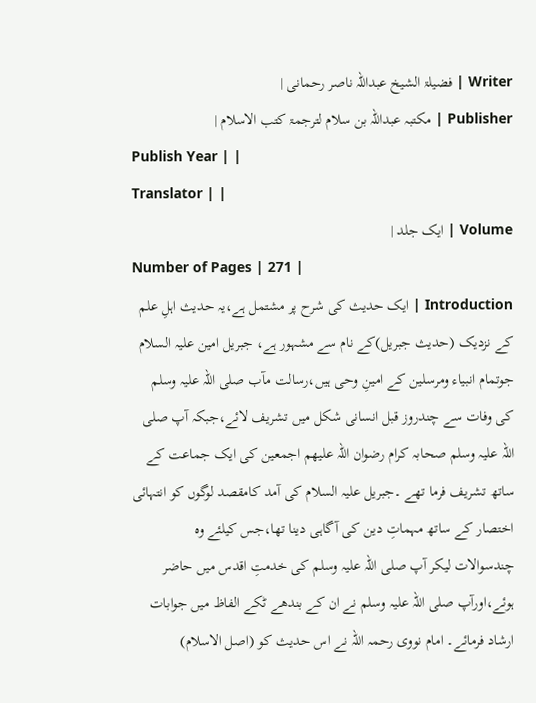Writer | فضیلۃ الشیخ عبداللہ ناصر رحمانی |
Publisher | مکتبہ عبداللہ بن سلام لترجمۃ کتب الاسلام |
Publish Year | |
Translator | |
Volume | ایک جلد |
Number of Pages | 271 |
Introduction | ایک حدیث کی شرح پر مشتمل ہے،یہ حدیث اہلِ علم کے نزدیک (حدیث جبریل)کے نام سے مشہور ہے، جبریل امین علیہ السلام جوتمام انبیاء ومرسلین کے امینِ وحی ہیں،رسالت مآب صلی اللہ علیہ وسلم کی وفات سے چندروز قبل انسانی شکل میں تشریف لائے،جبکہ آپ صلی اللہ علیہ وسلم صحابہ کرام رضوان اللہ علیھم اجمعین کی ایک جماعت کے ساتھ تشریف فرما تھے ۔جبریل علیہ السلام کی آمد کامقصد لوگوں کو انتہائی اختصار کے ساتھ مہماتِ دین کی آگاہی دینا تھا،جس کیلئے وہ چندسوالات لیکر آپ صلی اللہ علیہ وسلم کی خدمتِ اقدس میں حاضر ہوئے،اورآپ صلی اللہ علیہ وسلم نے ان کے بندھے ٹکے الفاظ میں جوابات ارشاد فرمائے۔ امام نووی رحمہ اللہ نے اس حدیث کو (اصل الاسلام)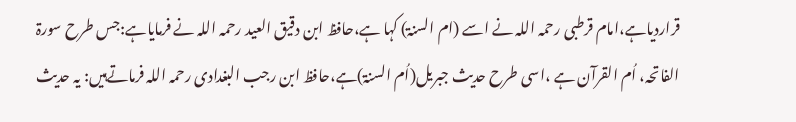قراردیاہے،امام قرطبی رحمہ اللہ نے اسے (ام السنۃ) کہا ہے،حافظ ابن دقیق العید رحمہ اللہ نے فرمایاہے:جس طرح سورۃ الفاتحہ، اُم القرآن ہے ،اسی طرح حدیث جبریل(اُم السنۃ)ہے،حافظ ابن رجب البغدادی رحمہ اللہ فرماتےہیں: یہ حدیث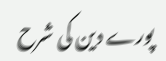پورے دین کی شرح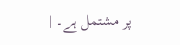پر مشتمل ہے۔ |